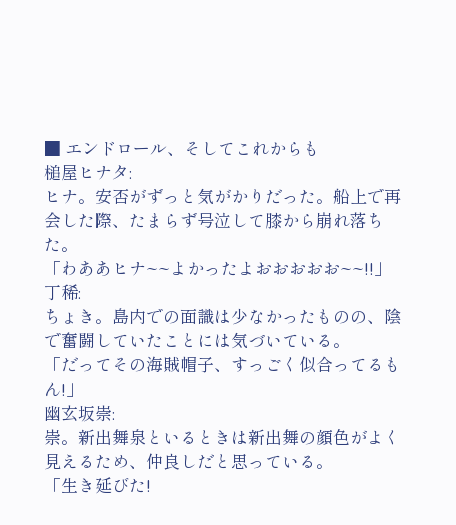■ エンドロール、そしてこれからも
槌屋ヒナタ:
ヒナ。安否がずっと気がかりだった。船上で再会した際、たまらず号泣して膝から崩れ落ちた。
「わああヒナ~~よかったよおおおおお~~!!」
丁稀:
ちょき。島内での面識は少なかったものの、陰で奮闘していたことには気づいている。
「だってその海賊帽子、すっごく似合ってるもん!」
幽玄坂崇:
崇。新出舞泉といるときは新出舞の顔色がよく見えるため、仲良しだと思っている。
「生き延びた!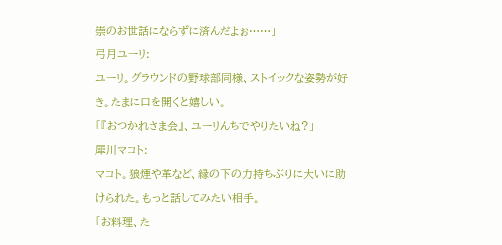崇のお世話にならずに済んだよぉ……」
弓月ユーリ:
ユーリ。グラウンドの野球部同様、ストイックな姿勢が好き。たまに口を開くと嬉しい。
「『おつかれさま会』、ユーリんちでやりたいね?」
犀川マコト:
マコト。狼煙や革など、縁の下の力持ちぶりに大いに助けられた。もっと話してみたい相手。
「お料理、た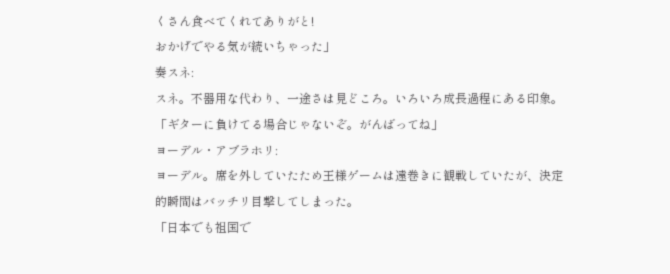くさん食べてくれてありがと!
おかげでやる気が続いちゃった」
奏スネ:
スネ。不器用な代わり、一途さは見どころ。いろいろ成長過程にある印象。
「ギターに負けてる場合じゃないぞ。がんばってね」
ヨーデル・アブラホリ:
ヨーデル。席を外していたため王様ゲームは遠巻きに観戦していたが、決定的瞬間はバッチリ目撃してしまった。
「日本でも祖国で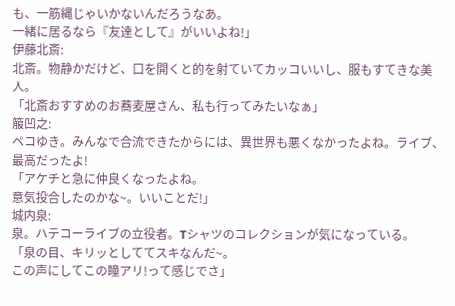も、一筋縄じゃいかないんだろうなあ。
一緒に居るなら『友達として』がいいよね!」
伊藤北斎:
北斎。物静かだけど、口を開くと的を射ていてカッコいいし、服もすてきな美人。
「北斎おすすめのお蕎麦屋さん、私も行ってみたいなぁ」
箙凹之:
ペコゆき。みんなで合流できたからには、異世界も悪くなかったよね。ライブ、最高だったよ!
「アケチと急に仲良くなったよね。
意気投合したのかな~。いいことだ!」
城内泉:
泉。ハテコーライブの立役者。Tシャツのコレクションが気になっている。
「泉の目、キリッとしててスキなんだ~。
この声にしてこの瞳アリ!って感じでさ」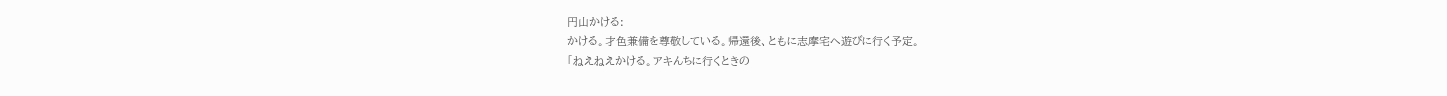円山かける:
かける。才色兼備を尊敬している。帰還後、ともに志摩宅へ遊びに行く予定。
「ねえねえかける。アキんちに行くときの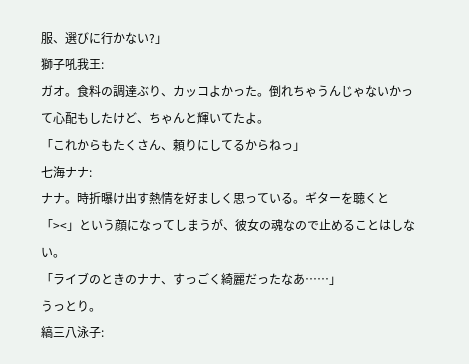服、選びに行かない?」
獅子吼我王:
ガオ。食料の調達ぶり、カッコよかった。倒れちゃうんじゃないかって心配もしたけど、ちゃんと輝いてたよ。
「これからもたくさん、頼りにしてるからねっ」
七海ナナ:
ナナ。時折曝け出す熱情を好ましく思っている。ギターを聴くと「><」という顔になってしまうが、彼女の魂なので止めることはしない。
「ライブのときのナナ、すっごく綺麗だったなあ……」
うっとり。
縞三八泳子: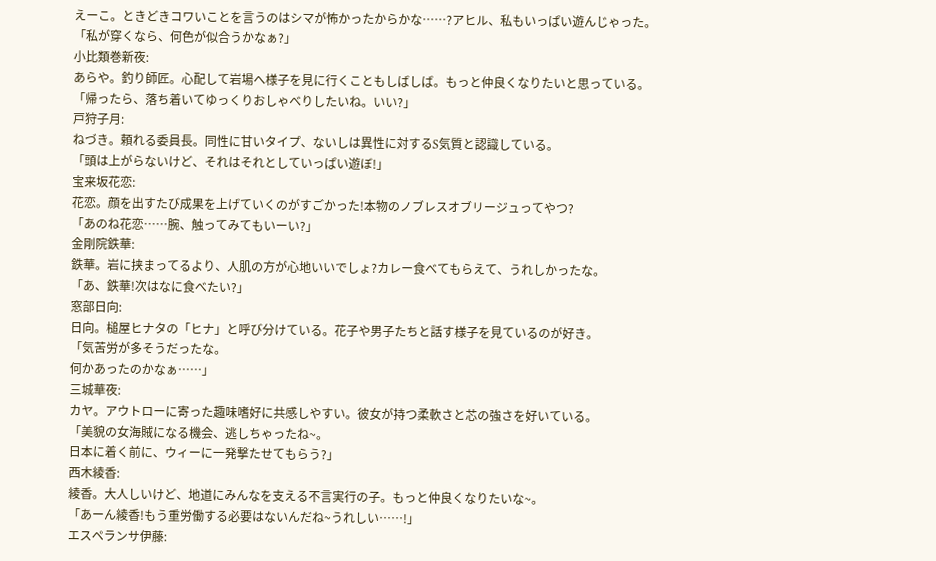えーこ。ときどきコワいことを言うのはシマが怖かったからかな……?アヒル、私もいっぱい遊んじゃった。
「私が穿くなら、何色が似合うかなぁ?」
小比類巻新夜:
あらや。釣り師匠。心配して岩場へ様子を見に行くこともしばしば。もっと仲良くなりたいと思っている。
「帰ったら、落ち着いてゆっくりおしゃべりしたいね。いい?」
戸狩子月:
ねづき。頼れる委員長。同性に甘いタイプ、ないしは異性に対するS気質と認識している。
「頭は上がらないけど、それはそれとしていっぱい遊ぼ!」
宝来坂花恋:
花恋。顔を出すたび成果を上げていくのがすごかった!本物のノブレスオブリージュってやつ?
「あのね花恋……腕、触ってみてもいーい?」
金剛院鉄華:
鉄華。岩に挟まってるより、人肌の方が心地いいでしょ?カレー食べてもらえて、うれしかったな。
「あ、鉄華!次はなに食べたい?」
窓部日向:
日向。槌屋ヒナタの「ヒナ」と呼び分けている。花子や男子たちと話す様子を見ているのが好き。
「気苦労が多そうだったな。
何かあったのかなぁ……」
三城華夜:
カヤ。アウトローに寄った趣味嗜好に共感しやすい。彼女が持つ柔軟さと芯の強さを好いている。
「美貌の女海賊になる機会、逃しちゃったね~。
日本に着く前に、ウィーに一発撃たせてもらう?」
西木綾香:
綾香。大人しいけど、地道にみんなを支える不言実行の子。もっと仲良くなりたいな~。
「あーん綾香!もう重労働する必要はないんだね~うれしい……!」
エスペランサ伊藤: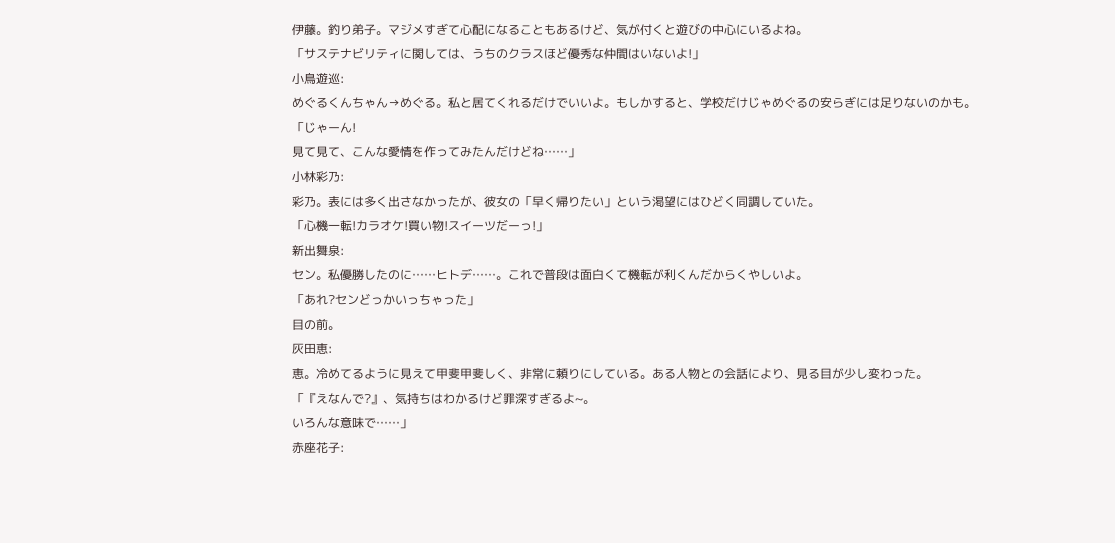伊藤。釣り弟子。マジメすぎて心配になることもあるけど、気が付くと遊びの中心にいるよね。
「サステナビリティに関しては、うちのクラスほど優秀な仲間はいないよ!」
小鳥遊巡:
めぐるくんちゃん→めぐる。私と居てくれるだけでいいよ。もしかすると、学校だけじゃめぐるの安らぎには足りないのかも。
「じゃーん!
見て見て、こんな愛情を作ってみたんだけどね……」
小林彩乃:
彩乃。表には多く出さなかったが、彼女の「早く帰りたい」という渇望にはひどく同調していた。
「心機一転!カラオケ!買い物!スイーツだーっ!」
新出舞泉:
セン。私優勝したのに……ヒトデ……。これで普段は面白くて機転が利くんだからくやしいよ。
「あれ?センどっかいっちゃった」
目の前。
灰田恵:
恵。冷めてるように見えて甲斐甲斐しく、非常に頼りにしている。ある人物との会話により、見る目が少し変わった。
「『えなんで?』、気持ちはわかるけど罪深すぎるよ~。
いろんな意味で……」
赤座花子: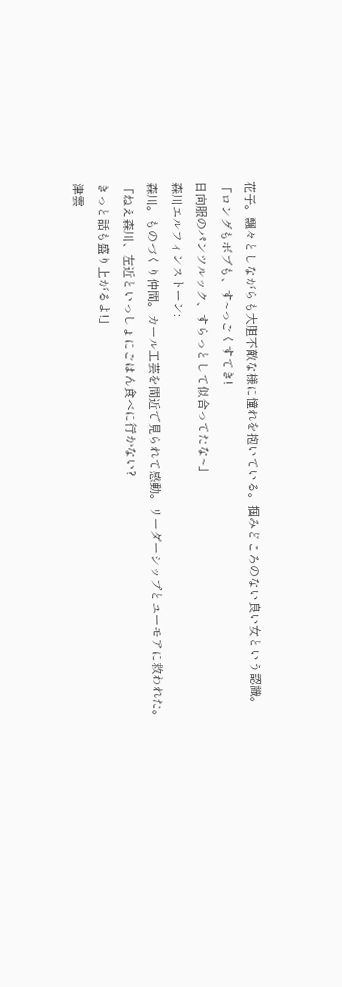花子。飄々としながらも大胆不敵な様に憧れを抱いている。掴みどころのない良い女という認識。
「ロングもボブも、す~っごくすてき!
日向服のパンツルック、すらっとして似合ってたな~」
森川エルフィンストーン:
森川。ものづくり仲間。カール工芸を間近で見られて感動。リーダーシップとユーモアに救われた。
「ねえ森川、左近といっしょにごはん食べに行かない?
きっと話も盛り上がるよ!」
津雲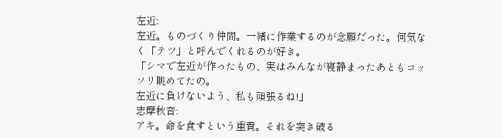左近:
左近。ものづくり仲間。一緒に作業するのが念願だった。何気なく「テツ」と呼んでくれるのが好き。
「シマで左近が作ったもの、実はみんなが寝静まったあともコッソリ眺めてたの。
左近に負けないよう、私も頑張るね!」
志摩秋音:
アキ。命を食すという重責。それを突き破る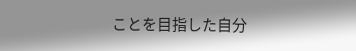ことを目指した自分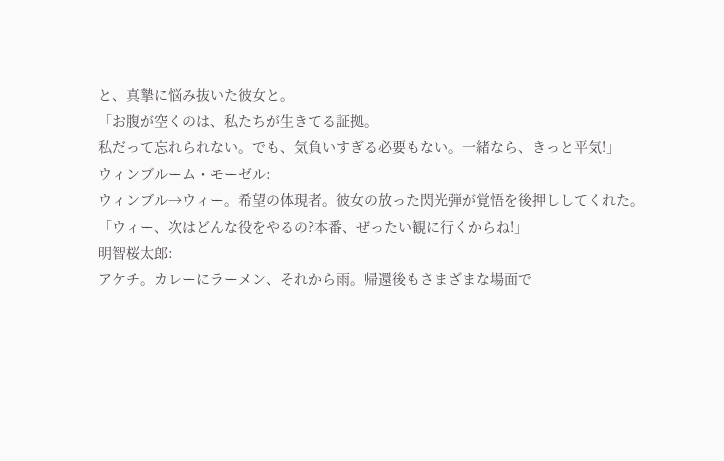と、真摯に悩み抜いた彼女と。
「お腹が空くのは、私たちが生きてる証拠。
私だって忘れられない。でも、気負いすぎる必要もない。一緒なら、きっと平気!」
ウィンブルーム・モーゼル:
ウィンブル→ウィー。希望の体現者。彼女の放った閃光弾が覚悟を後押ししてくれた。
「ウィー、次はどんな役をやるの?本番、ぜったい観に行くからね!」
明智桜太郎:
アケチ。カレーにラーメン、それから雨。帰還後もさまざまな場面で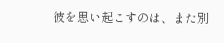彼を思い起こすのは、また別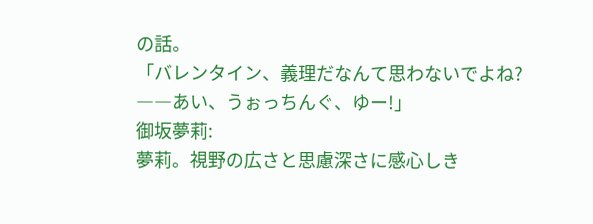の話。
「バレンタイン、義理だなんて思わないでよね?
――あい、うぉっちんぐ、ゆー!」
御坂夢莉:
夢莉。視野の広さと思慮深さに感心しき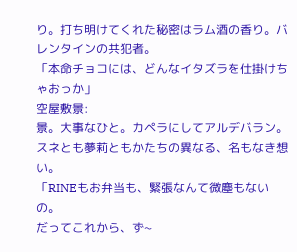り。打ち明けてくれた秘密はラム酒の香り。バレンタインの共犯者。
「本命チョコには、どんなイタズラを仕掛けちゃおっか」
空屋敷景:
景。大事なひと。カペラにしてアルデバラン。スネとも夢莉ともかたちの異なる、名もなき想い。
「RINEもお弁当も、緊張なんて微塵もないの。
だってこれから、ず~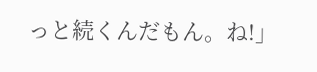っと続くんだもん。ね!」